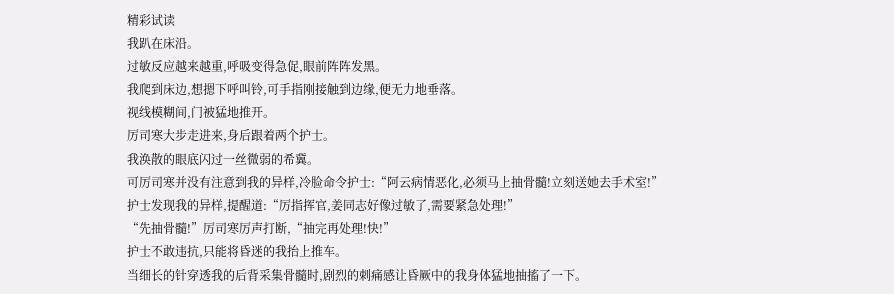精彩试读
我趴在床沿。
过敏反应越来越重,呼吸变得急促,眼前阵阵发黑。
我爬到床边,想摁下呼叫铃,可手指刚接触到边缘,便无力地垂落。
视线模糊间,门被猛地推开。
厉司寒大步走进来,身后跟着两个护士。
我涣散的眼底闪过一丝微弱的希冀。
可厉司寒并没有注意到我的异样,冷脸命令护士:“阿云病情恶化,必须马上抽骨髓!立刻送她去手术室!”
护士发现我的异样,提醒道:“厉指挥官,姜同志好像过敏了,需要紧急处理!”
“先抽骨髓!”厉司寒厉声打断,“抽完再处理!快!”
护士不敢违抗,只能将昏迷的我抬上推车。
当细长的针穿透我的后背采集骨髓时,剧烈的刺痛感让昏厥中的我身体猛地抽搐了一下。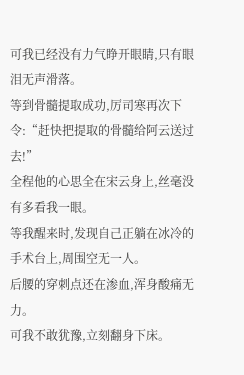可我已经没有力气睁开眼睛,只有眼泪无声滑落。
等到骨髓提取成功,厉司寒再次下令:“赶快把提取的骨髓给阿云送过去!”
全程他的心思全在宋云身上,丝毫没有多看我一眼。
等我醒来时,发现自己正躺在冰冷的手术台上,周围空无一人。
后腰的穿刺点还在渗血,浑身酸痛无力。
可我不敢犹豫,立刻翻身下床。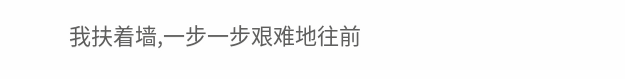我扶着墙,一步一步艰难地往前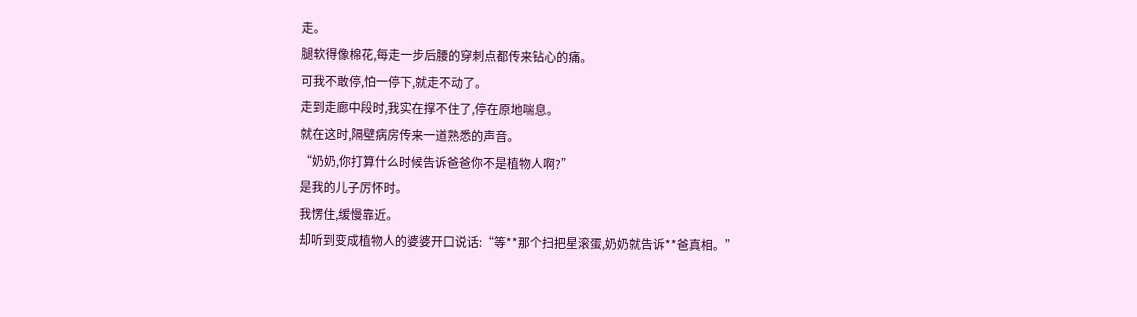走。
腿软得像棉花,每走一步后腰的穿刺点都传来钻心的痛。
可我不敢停,怕一停下,就走不动了。
走到走廊中段时,我实在撑不住了,停在原地喘息。
就在这时,隔壁病房传来一道熟悉的声音。
“奶奶,你打算什么时候告诉爸爸你不是植物人啊?”
是我的儿子厉怀时。
我愣住,缓慢靠近。
却听到变成植物人的婆婆开口说话:“等**那个扫把星滚蛋,奶奶就告诉**爸真相。”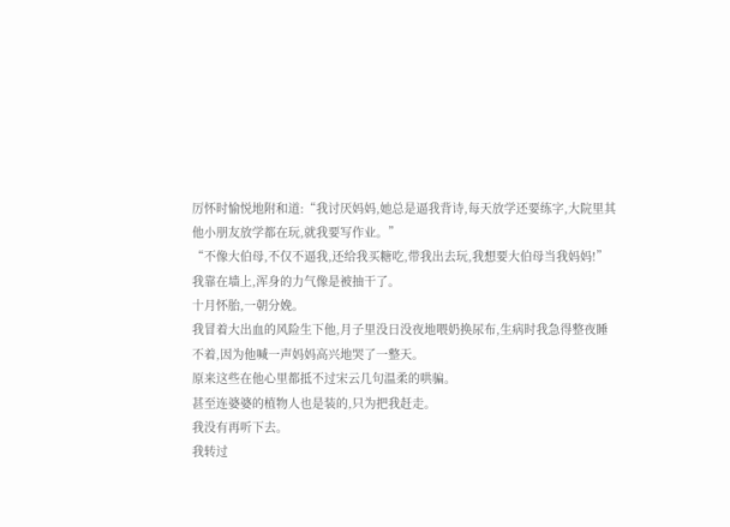厉怀时愉悦地附和道:“我讨厌妈妈,她总是逼我背诗,每天放学还要练字,大院里其他小朋友放学都在玩,就我要写作业。”
“不像大伯母,不仅不逼我,还给我买糖吃,带我出去玩,我想要大伯母当我妈妈!”
我靠在墙上,浑身的力气像是被抽干了。
十月怀胎,一朝分娩。
我冒着大出血的风险生下他,月子里没日没夜地喂奶换尿布,生病时我急得整夜睡不着,因为他喊一声妈妈高兴地哭了一整天。
原来这些在他心里都抵不过宋云几句温柔的哄骗。
甚至连婆婆的植物人也是装的,只为把我赶走。
我没有再听下去。
我转过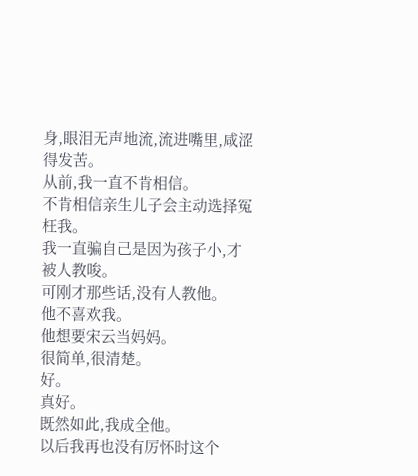身,眼泪无声地流,流进嘴里,咸涩得发苦。
从前,我一直不肯相信。
不肯相信亲生儿子会主动选择冤枉我。
我一直骗自己是因为孩子小,才被人教唆。
可刚才那些话,没有人教他。
他不喜欢我。
他想要宋云当妈妈。
很简单,很清楚。
好。
真好。
既然如此,我成全他。
以后我再也没有厉怀时这个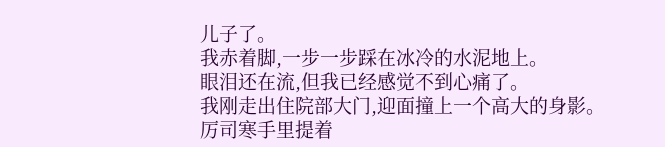儿子了。
我赤着脚,一步一步踩在冰冷的水泥地上。
眼泪还在流,但我已经感觉不到心痛了。
我刚走出住院部大门,迎面撞上一个高大的身影。
厉司寒手里提着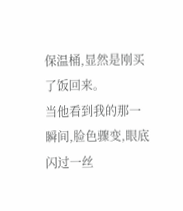保温桶,显然是刚买了饭回来。
当他看到我的那一瞬间,脸色骤变,眼底闪过一丝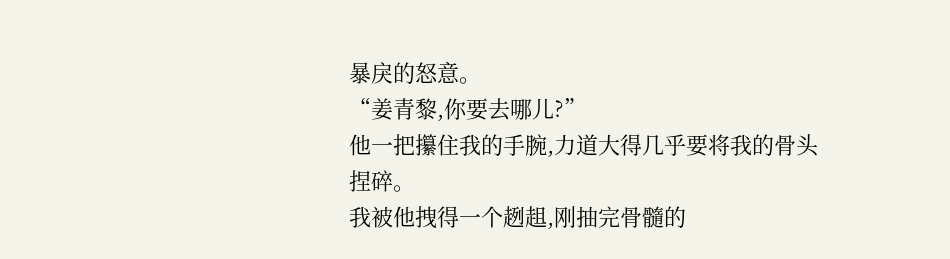暴戾的怒意。
“姜青黎,你要去哪儿?”
他一把攥住我的手腕,力道大得几乎要将我的骨头捏碎。
我被他拽得一个趔趄,刚抽完骨髓的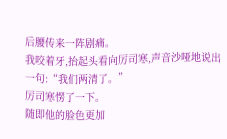后腰传来一阵剧痛。
我咬着牙,抬起头看向厉司寒,声音沙哑地说出一句:“我们两清了。”
厉司寒愣了一下。
随即他的脸色更加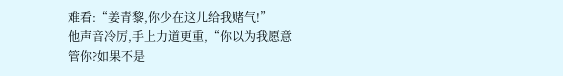难看:“姜青黎,你少在这儿给我赌气!”
他声音冷厉,手上力道更重,“你以为我愿意管你?如果不是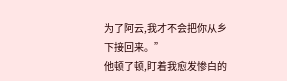为了阿云,我才不会把你从乡下接回来。”
他顿了顿,盯着我愈发惨白的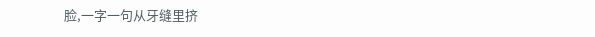脸,一字一句从牙缝里挤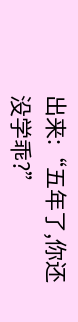出来:“五年了,你还没学乖?”